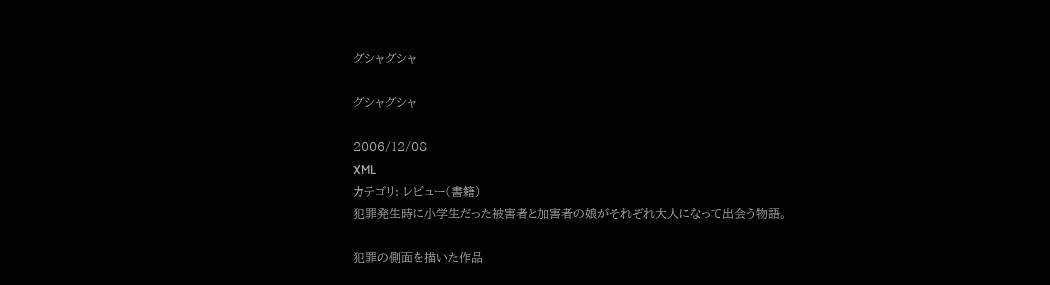グシャグシャ

グシャグシャ

2006/12/08
XML
カテゴリ: レビュー(書籍)
犯罪発生時に小学生だった被害者と加害者の娘がそれぞれ大人になって出会う物語。

犯罪の側面を描いた作品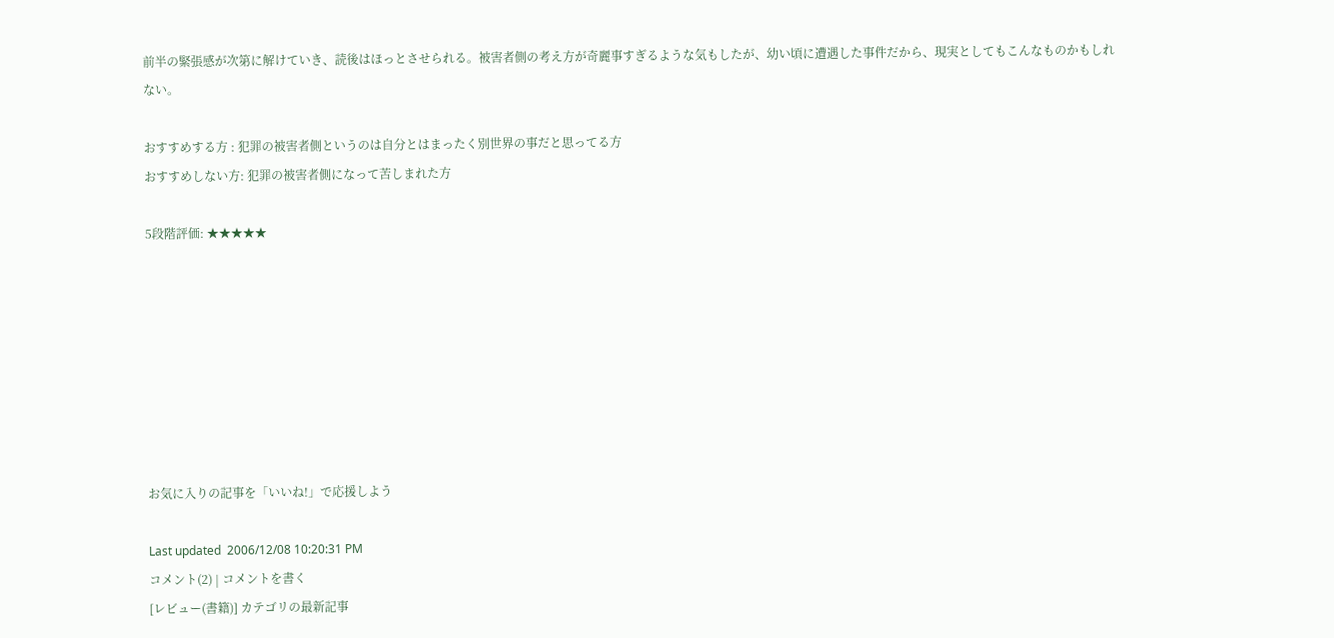前半の緊張感が次第に解けていき、読後はほっとさせられる。被害者側の考え方が奇麗事すぎるような気もしたが、幼い頃に遭遇した事件だから、現実としてもこんなものかもしれない。

おすすめする方 : 犯罪の被害者側というのは自分とはまったく別世界の事だと思ってる方
おすすめしない方: 犯罪の被害者側になって苦しまれた方

5段階評価: ★★★★★








お気に入りの記事を「いいね!」で応援しよう

Last updated  2006/12/08 10:20:31 PM
コメント(2) | コメントを書く
[レビュー(書籍)] カテゴリの最新記事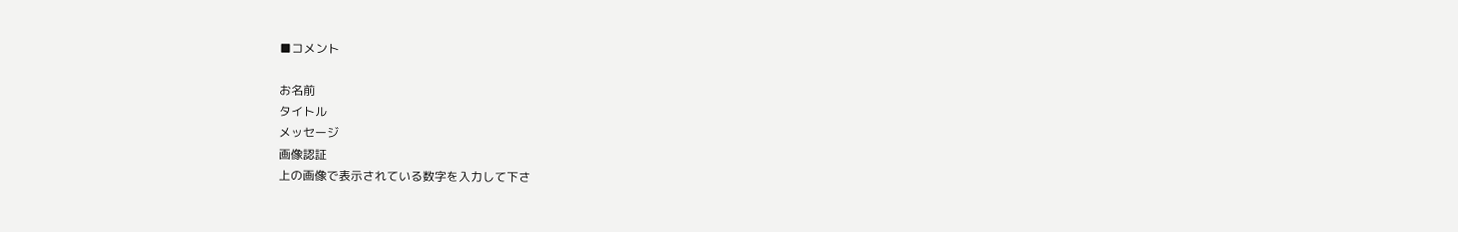■コメント

お名前
タイトル
メッセージ
画像認証
上の画像で表示されている数字を入力して下さ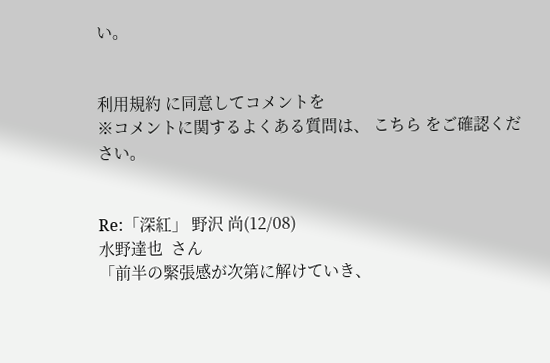い。


利用規約 に同意してコメントを
※コメントに関するよくある質問は、 こちら をご確認ください。


Re:「深紅」 野沢 尚(12/08)
水野達也  さん
「前半の緊張感が次第に解けていき、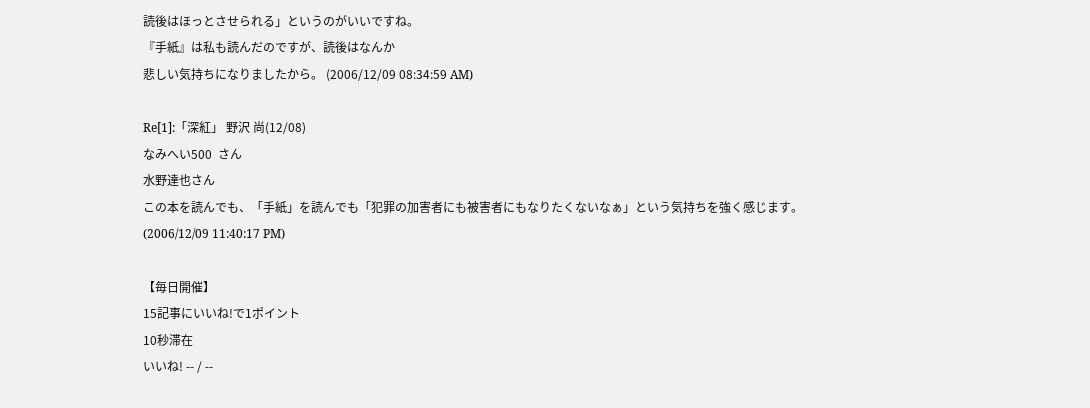読後はほっとさせられる」というのがいいですね。
『手紙』は私も読んだのですが、読後はなんか
悲しい気持ちになりましたから。 (2006/12/09 08:34:59 AM)

Re[1]:「深紅」 野沢 尚(12/08)
なみへい500  さん
水野達也さん
この本を読んでも、「手紙」を読んでも「犯罪の加害者にも被害者にもなりたくないなぁ」という気持ちを強く感じます。
(2006/12/09 11:40:17 PM)

【毎日開催】
15記事にいいね!で1ポイント
10秒滞在
いいね! -- / --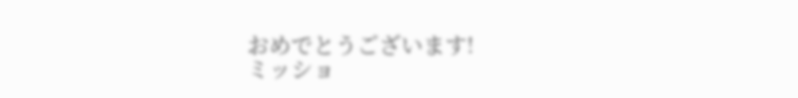おめでとうございます!
ミッショ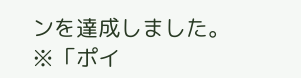ンを達成しました。
※「ポイ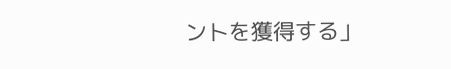ントを獲得する」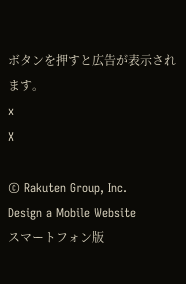ボタンを押すと広告が表示されます。
x
X

© Rakuten Group, Inc.
Design a Mobile Website
スマートフォン版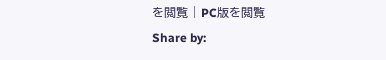を閲覧 | PC版を閲覧
Share by: